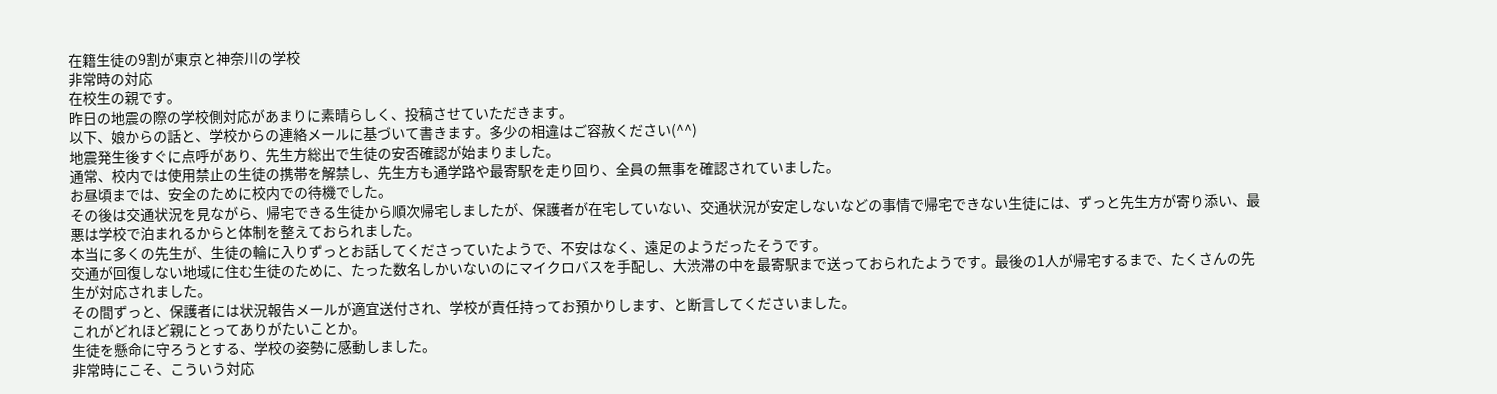在籍生徒の9割が東京と神奈川の学校
非常時の対応
在校生の親です。
昨日の地震の際の学校側対応があまりに素晴らしく、投稿させていただきます。
以下、娘からの話と、学校からの連絡メールに基づいて書きます。多少の相違はご容赦ください(^^)
地震発生後すぐに点呼があり、先生方総出で生徒の安否確認が始まりました。
通常、校内では使用禁止の生徒の携帯を解禁し、先生方も通学路や最寄駅を走り回り、全員の無事を確認されていました。
お昼頃までは、安全のために校内での待機でした。
その後は交通状況を見ながら、帰宅できる生徒から順次帰宅しましたが、保護者が在宅していない、交通状況が安定しないなどの事情で帰宅できない生徒には、ずっと先生方が寄り添い、最悪は学校で泊まれるからと体制を整えておられました。
本当に多くの先生が、生徒の輪に入りずっとお話してくださっていたようで、不安はなく、遠足のようだったそうです。
交通が回復しない地域に住む生徒のために、たった数名しかいないのにマイクロバスを手配し、大渋滞の中を最寄駅まで送っておられたようです。最後の1人が帰宅するまで、たくさんの先生が対応されました。
その間ずっと、保護者には状況報告メールが適宜送付され、学校が責任持ってお預かりします、と断言してくださいました。
これがどれほど親にとってありがたいことか。
生徒を懸命に守ろうとする、学校の姿勢に感動しました。
非常時にこそ、こういう対応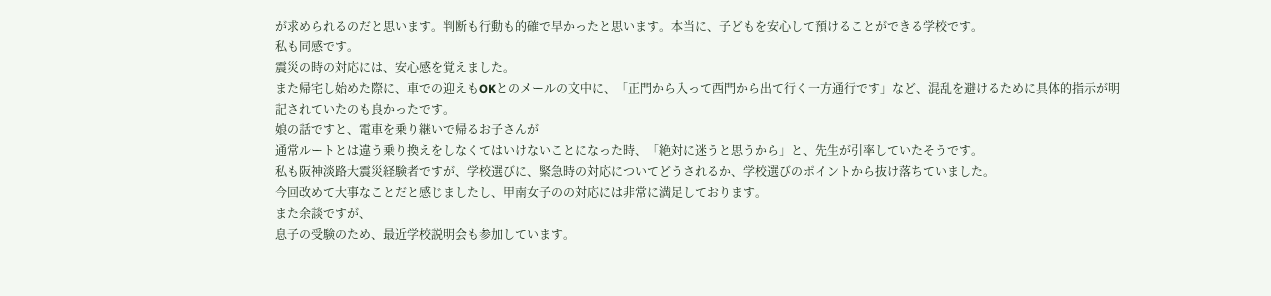が求められるのだと思います。判断も行動も的確で早かったと思います。本当に、子どもを安心して預けることができる学校です。
私も同感です。
震災の時の対応には、安心感を覚えました。
また帰宅し始めた際に、車での迎えもOKとのメールの文中に、「正門から入って西門から出て行く一方通行です」など、混乱を避けるために具体的指示が明記されていたのも良かったです。
娘の話ですと、電車を乗り継いで帰るお子さんが
通常ルートとは違う乗り換えをしなくてはいけないことになった時、「絶対に迷うと思うから」と、先生が引率していたそうです。
私も阪神淡路大震災経験者ですが、学校選びに、緊急時の対応についてどうされるか、学校選びのポイントから抜け落ちていました。
今回改めて大事なことだと感じましたし、甲南女子のの対応には非常に満足しております。
また余談ですが、
息子の受験のため、最近学校説明会も参加しています。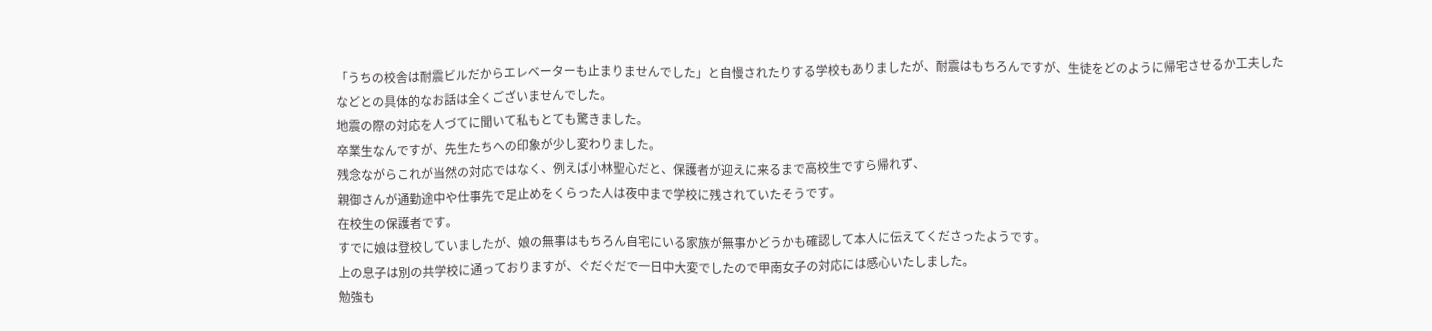「うちの校舎は耐震ビルだからエレベーターも止まりませんでした」と自慢されたりする学校もありましたが、耐震はもちろんですが、生徒をどのように帰宅させるか工夫したなどとの具体的なお話は全くございませんでした。
地震の際の対応を人づてに聞いて私もとても驚きました。
卒業生なんですが、先生たちへの印象が少し変わりました。
残念ながらこれが当然の対応ではなく、例えば小林聖心だと、保護者が迎えに来るまで高校生ですら帰れず、
親御さんが通勤途中や仕事先で足止めをくらった人は夜中まで学校に残されていたそうです。
在校生の保護者です。
すでに娘は登校していましたが、娘の無事はもちろん自宅にいる家族が無事かどうかも確認して本人に伝えてくださったようです。
上の息子は別の共学校に通っておりますが、ぐだぐだで一日中大変でしたので甲南女子の対応には感心いたしました。
勉強も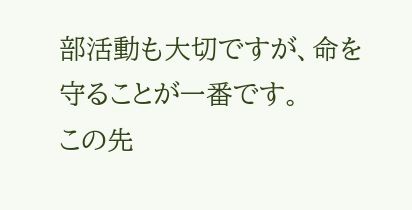部活動も大切ですが、命を守ることが一番です。
この先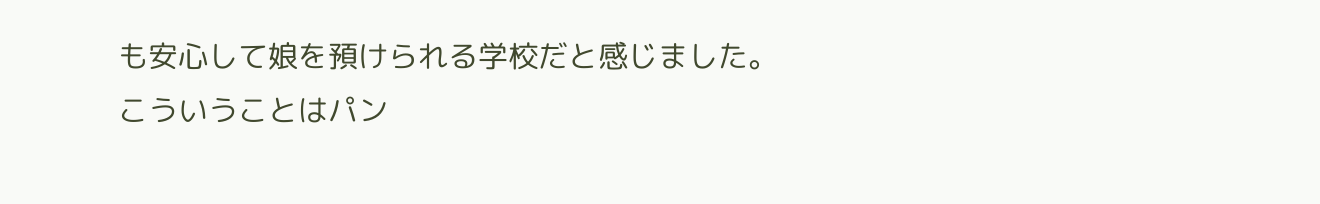も安心して娘を預けられる学校だと感じました。
こういうことはパン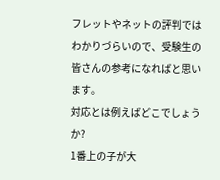フレットやネットの評判ではわかりづらいので、受験生の皆さんの参考になればと思います。
対応とは例えばどこでしょうか?
1番上の子が大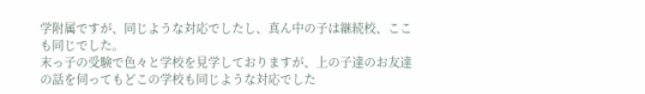学附属ですが、同じような対応でしたし、真ん中の子は継続校、ここも同じでした。
末っ子の受験で色々と学校を見学しておりますが、上の子達のお友達の話を伺ってもどこの学校も同じような対応でした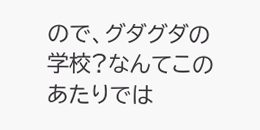ので、グダグダの学校?なんてこのあたりでは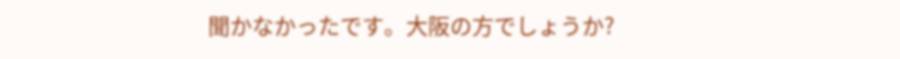聞かなかったです。大阪の方でしょうか?